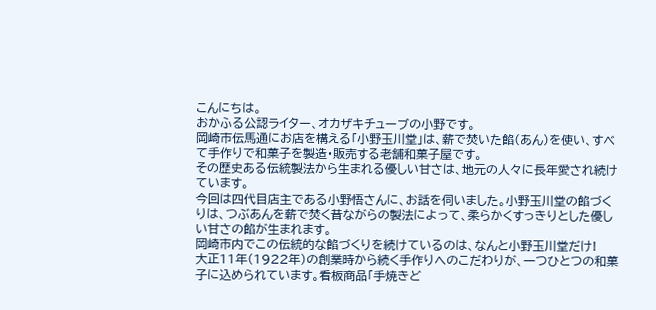こんにちは。
おかふる公認ライター、オカザキチューブの小野です。
岡崎市伝馬通にお店を構える「小野玉川堂」は、薪で焚いた餡(あん)を使い、すべて手作りで和菓子を製造・販売する老舗和菓子屋です。
その歴史ある伝統製法から生まれる優しい甘さは、地元の人々に長年愛され続けています。
今回は四代目店主である小野悟さんに、お話を伺いました。小野玉川堂の餡づくりは、つぶあんを薪で焚く昔ながらの製法によって、柔らかくすっきりとした優しい甘さの餡が生まれます。
岡崎市内でこの伝統的な餡づくりを続けているのは、なんと小野玉川堂だけ!
大正11年(1922年)の創業時から続く手作りへのこだわりが、一つひとつの和菓子に込められています。看板商品「手焼きど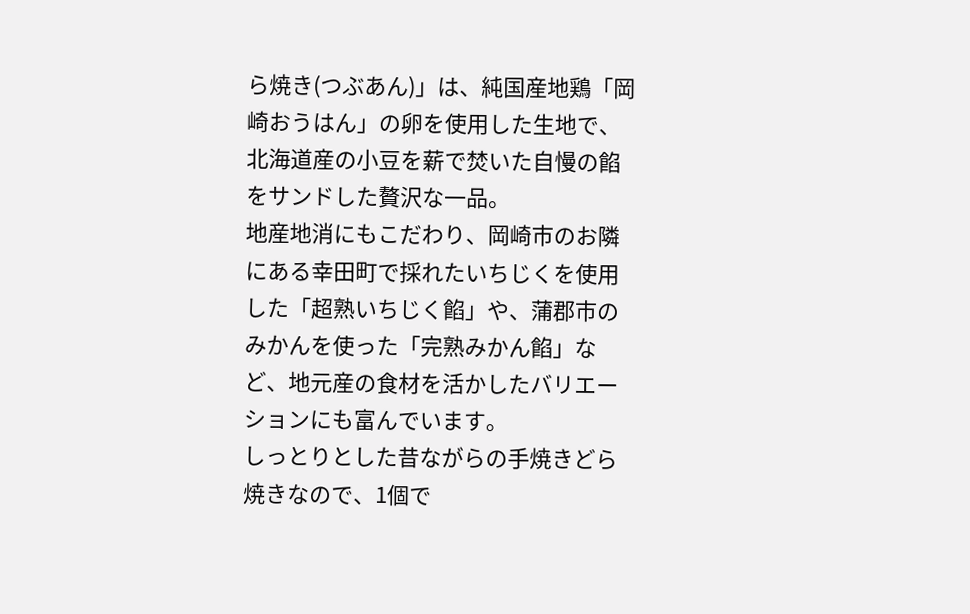ら焼き(つぶあん)」は、純国産地鶏「岡崎おうはん」の卵を使用した生地で、北海道産の小豆を薪で焚いた自慢の餡をサンドした贅沢な一品。
地産地消にもこだわり、岡崎市のお隣にある幸田町で採れたいちじくを使用した「超熟いちじく餡」や、蒲郡市のみかんを使った「完熟みかん餡」など、地元産の食材を活かしたバリエーションにも富んでいます。
しっとりとした昔ながらの手焼きどら焼きなので、1個で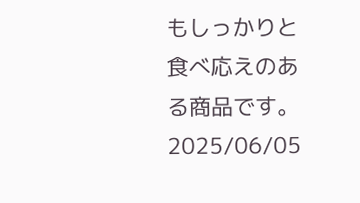もしっかりと食べ応えのある商品です。
2025/06/05